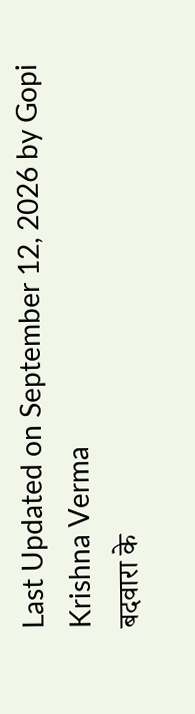Last Updated on September 12, 2026 by Gopi Krishna Verma
बदवारा के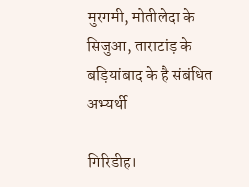मुरगमी, मोतीलेदा के सिजुआ, ताराटांड़ के बड़ियांबाद के है संबंधित अभ्यर्थी

गिरिडीह।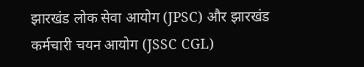झारखंड लोक सेवा आयोग (JPSC) और झारखंड कर्मचारी चयन आयोग (JSSC CGL)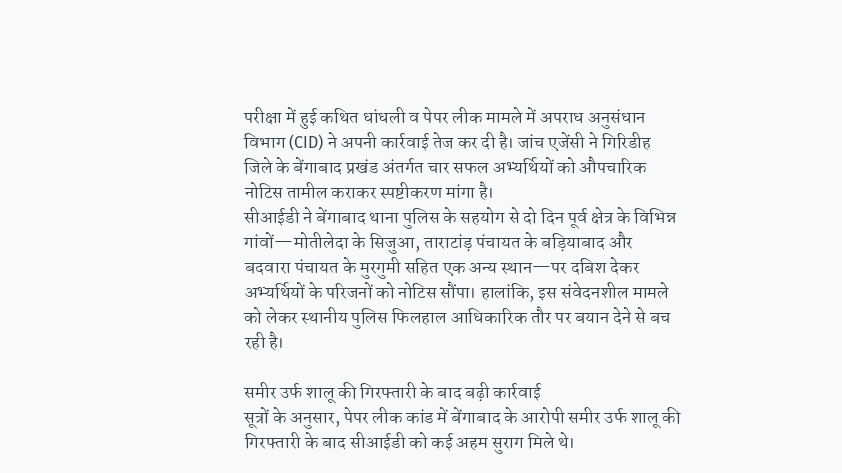परीक्षा में हुई कथित धांधली व पेपर लीक मामले में अपराध अनुसंधान विभाग (CID) ने अपनी कार्रवाई तेज कर दी है। जांच एजेंसी ने गिरिडीह जिले के बेंगाबाद प्रखंड अंतर्गत चार सफल अभ्यर्थियों को औपचारिक नोटिस तामील कराकर स्पष्टीकरण मांगा है।
सीआईडी ने बेंगाबाद थाना पुलिस के सहयोग से दो दिन पूर्व क्षेत्र के विभिन्न गांवों—मोतीलेदा के सिजुआ, ताराटांड़ पंचायत के बड़ियाबाद और बदवारा पंचायत के मुरगुमी सहित एक अन्य स्थान—पर दबिश देकर अभ्यर्थियों के परिजनों को नोटिस सौंपा। हालांकि, इस संवेदनशील मामले को लेकर स्थानीय पुलिस फिलहाल आधिकारिक तौर पर बयान देने से बच रही है।

समीर उर्फ शालू की गिरफ्तारी के बाद बढ़ी कार्रवाई
सूत्रों के अनुसार, पेपर लीक कांड में बेंगाबाद के आरोपी समीर उर्फ शालू की गिरफ्तारी के बाद सीआईडी को कई अहम सुराग मिले थे।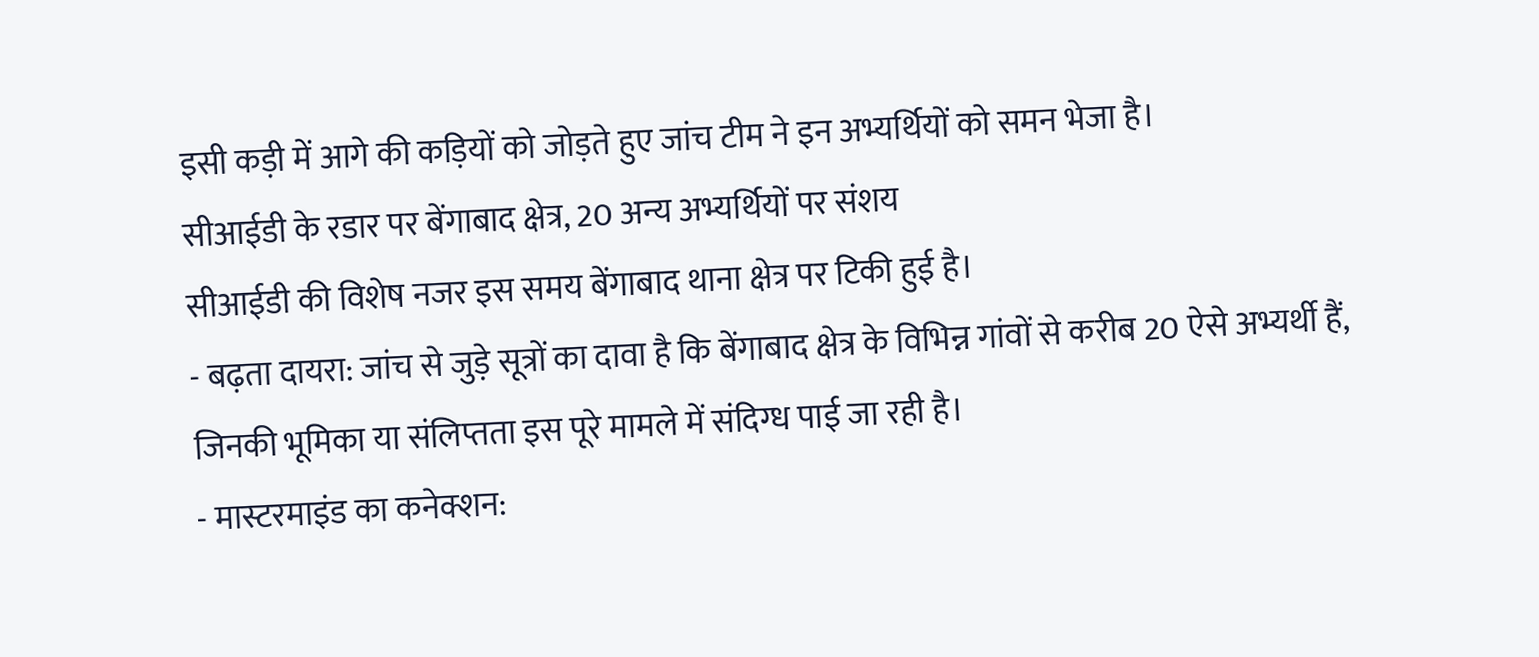इसी कड़ी में आगे की कड़ियों को जोड़ते हुए जांच टीम ने इन अभ्यर्थियों को समन भेजा है।
सीआईडी के रडार पर बेंगाबाद क्षेत्र, 20 अन्य अभ्यर्थियों पर संशय
सीआईडी की विशेष नजर इस समय बेंगाबाद थाना क्षेत्र पर टिकी हुई है।
- बढ़ता दायरा: जांच से जुड़े सूत्रों का दावा है कि बेंगाबाद क्षेत्र के विभिन्न गांवों से करीब 20 ऐसे अभ्यर्थी हैं, जिनकी भूमिका या संलिप्तता इस पूरे मामले में संदिग्ध पाई जा रही है।
- मास्टरमाइंड का कनेक्शन: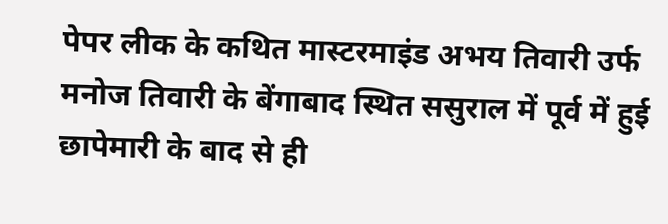पेपर लीक के कथित मास्टरमाइंड अभय तिवारी उर्फ मनोज तिवारी के बेंगाबाद स्थित ससुराल में पूर्व में हुई छापेमारी के बाद से ही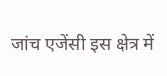जांच एजेंसी इस क्षेत्र में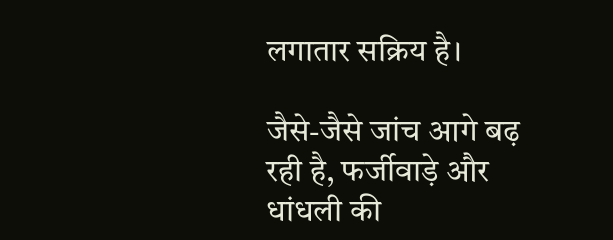लगातार सक्रिय है।

जैसे-जैसे जांच आगे बढ़ रही है, फर्जीवाड़े और धांधली की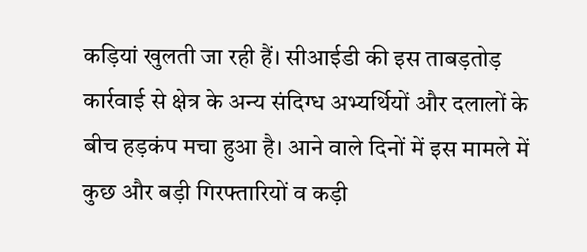कड़ियां खुलती जा रही हैं। सीआईडी की इस ताबड़तोड़ कार्रवाई से क्षेत्र के अन्य संदिग्ध अभ्यर्थियों और दलालों के बीच हड़कंप मचा हुआ है। आने वाले दिनों में इस मामले में कुछ और बड़ी गिरफ्तारियों व कड़ी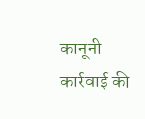कानूनी कार्रवाई की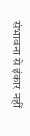संभावना से इंकार नहीं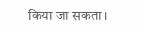किया जा सकता।